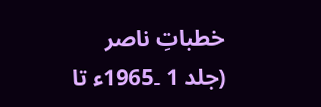خطباتِ ناصر (جلد 1 ۔1965ء تا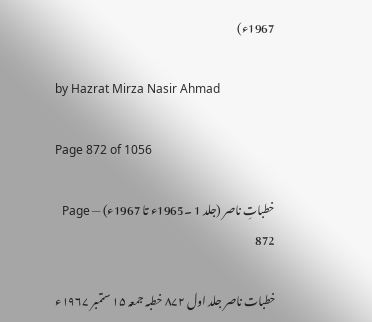1967ء)

by Hazrat Mirza Nasir Ahmad

Page 872 of 1056

خطباتِ ناصر (جلد 1 ۔1965ء تا 1967ء) — Page 872

خطبات ناصر جلد اول ۸۷۲ خطبہ جمعہ ۱۵ ستمبر ۱۹۶۷ء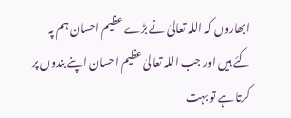ابھاروں کہ اللہ تعالیٰ نے بڑے عظیم احسان ہم پہ کئے ہیں اور جب اللہ تعالیٰ عظیم احسان اپنے بندوں پر کرتا ہے تو بہت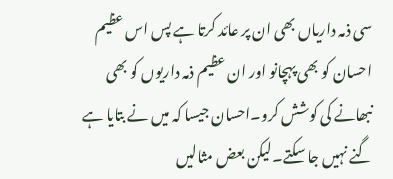سی ذمہ داریاں بھی ان پر عائد کرتا ہے پس اس عظیم احسان کو بھی پہچانو اور ان عظیم ذمہ داریوں کو بھی نبھانے کی کوشش کرو۔احسان جیسا کہ میں نے بتایا ہے گنے نہیں جا سکتے۔لیکن بعض مثالیں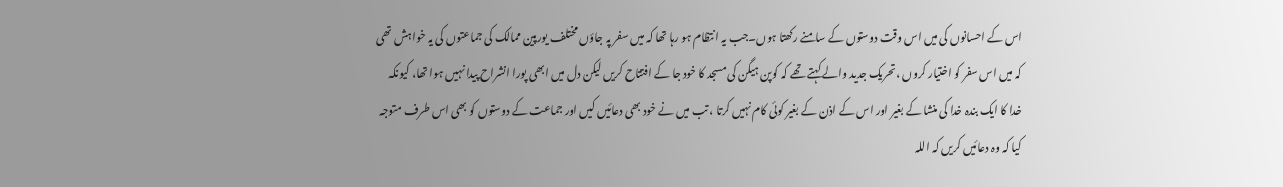اس کے احسانوں کی میں اس وقت دوستوں کے سامنے رکھتا ہوں۔جب یہ انتظام ہو رہا تھا کہ میں سفر پہ جاؤں مختلف یورپین ممالک کی جماعتوں کی یہ خواہش تھی کہ میں اس سفر کو اختیار کروں ،تحریک جدید والے کہتے تھے کہ کوپن ہیگن کی مسجد کا خود جا کے افتتاح کریں لیکن دل میں ابھی پورا انشراح پیدا نہیں ہوا تھا، کیونکہ خدا کا ایک بندہ خدا کی منشا کے بغیر اور اس کے اذن کے بغیر کوئی کام نہیں کرتا ، تب میں نے خود بھی دعائیں کیں اور جماعت کے دوستوں کو بھی اس طرف متوجہ کیا کہ وہ دعائیں کریں کہ اللہ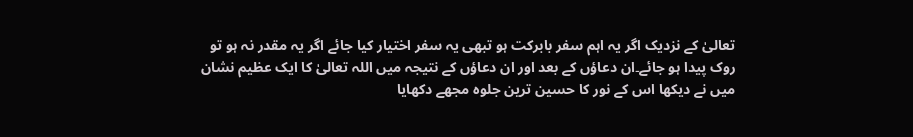تعالیٰ کے نزدیک اگر یہ اہم سفر بابرکت ہو تبھی یہ سفر اختیار کیا جائے اگر یہ مقدر نہ ہو تو روک پیدا ہو جائے۔ان دعاؤں کے بعد اور ان دعاؤں کے نتیجہ میں اللہ تعالیٰ کا ایک عظیم نشان میں نے دیکھا اس کے نور کا حسین ترین جلوہ مجھے دکھایا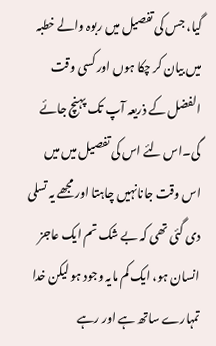گیا، جس کی تفصیل میں ربوہ والے خطبہ میں بیان کر چکا ہوں اور کسی وقت الفضل کے ذریعہ آپ تک پہنچ جائے گی۔اس لئے اس کی تفصیل میں میں اس وقت جانانہیں چاہتا اور مجھے یہ تسلی دی گئی تھی کہ بے شک تم ایک عاجز انسان ہو، ایک کم مایہ وجود ہو لیکن خدا تمہارے ساتھ ہے اور رہے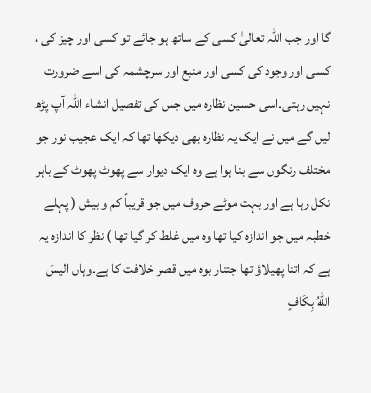گا اور جب اللہ تعالیٰ کسی کے ساتھ ہو جائے تو کسی اور چیز کی ، کسی اور وجود کی کسی اور منبع اور سرچشمہ کی اسے ضرورت نہیں رہتی۔اسی حسین نظارہ میں جس کی تفصیل انشاء اللہ آپ پڑھ لیں گے میں نے ایک یہ نظارہ بھی دیکھا تھا کہ ایک عجیب نور جو مختلف رنگوں سے بنا ہوا ہے وہ ایک دیوار سے پھوٹ پھوٹ کے باہر نکل رہا ہے اور بہت موٹے حروف میں جو قریباً کم و بیش ( پہلے خطبہ میں جو اندازہ کیا تھا وہ میں غلط کر گیا تھا ) نظر کا اندازہ یہ ہے کہ اتنا پھیلاؤ تھا جتنار بوہ میں قصر خلافت کا ہے۔وہاں الیسَ اللهُ بِكَافٍ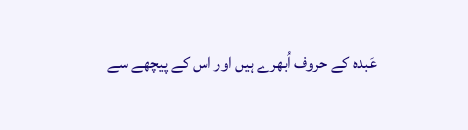عَبدہ کے حروف اُبھرے ہیں اور اس کے پیچھے سے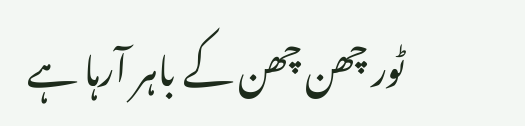ٹور چھن چھن کے باہر آرہا ہے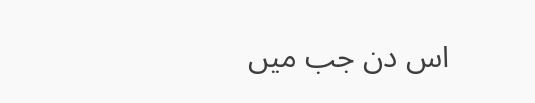اس دن جب میں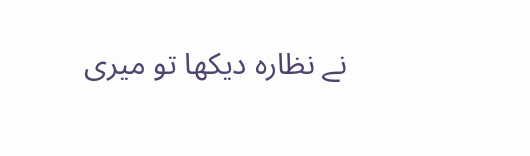نے نظارہ دیکھا تو میری